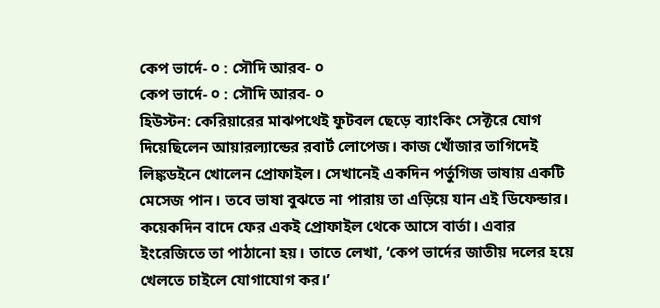কেপ ভার্দে- ০ : সৌদি আরব- ০
কেপ ভার্দে- ০ : সৌদি আরব- ০
হিউস্টন: কেরিয়ারের মাঝপথেই ফুটবল ছেড়ে ব্যাংকিং সেক্টরে যোগ দিয়েছিলেন আয়ারল্যান্ডের রবার্ট লোপেজ। কাজ খোঁজার তাগিদেই লিঙ্কডইনে খোলেন প্রোফাইল। সেখানেই একদিন পর্তুগিজ ভাষায় একটি মেসেজ পান। তবে ভাষা বুঝতে না পারায় তা এড়িয়ে যান এই ডিফেন্ডার। কয়েকদিন বাদে ফের একই প্রোফাইল থেকে আসে বার্তা। এবার ইংরেজিতে তা পাঠানো হয়। তাতে লেখা, ‘কেপ ভার্দের জাতীয় দলের হয়ে খেলতে চাইলে যোগাযোগ কর।’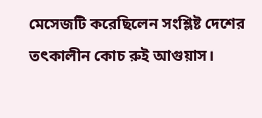মেসেজটি করেছিলেন সংশ্লিষ্ট দেশের তৎকালীন কোচ রুই আগুয়াস।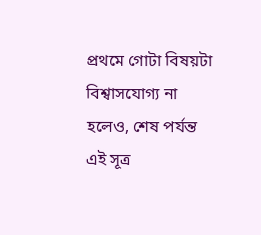প্রথমে গোটা বিষয়টা বিশ্বাসযোগ্য না হলেও, শেষ পর্যন্ত এই সূত্র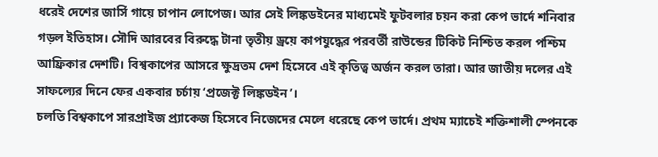ধরেই দেশের জার্সি গায়ে চাপান লোপেজ। আর সেই লিঙ্কডইনের মাধ্যমেই ফুটবলার চয়ন করা কেপ ভার্দে শনিবার গড়ল ইতিহাস। সৌদি আরবের বিরুদ্ধে টানা তৃতীয় ড্রয়ে কাপযুদ্ধের পরবর্তী রাউন্ডের টিকিট নিশ্চিত করল পশ্চিম আফ্রিকার দেশটি। বিশ্বকাপের আসরে ক্ষুদ্রতম দেশ হিসেবে এই কৃতিত্ব অর্জন করল তারা। আর জাতীয় দলের এই সাফল্যের দিনে ফের একবার চর্চায় ‘প্রজেক্ট লিঙ্কডইন’।
চলতি বিশ্বকাপে সারপ্রাইজ প্র্যাকেজ হিসেবে নিজেদের মেলে ধরেছে কেপ ভার্দে। প্রথম ম্যাচেই শক্তিশালী স্পেনকে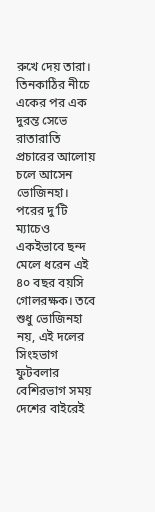রুখে দেয় তারা। তিনকাঠির নীচে একের পর এক দুরন্ত সেভে রাতারাতি প্রচারের আলোয় চলে আসেন ভোজিনহা। পরের দু’টি ম্যাচেও একইভাবে ছন্দ মেলে ধরেন এই ৪০ বছর বয়সি গোলরক্ষক। তবে শুধু ভোজিনহা নয়, এই দলের সিংহভাগ ফুটবলার বেশিরভাগ সময় দেশের বাইরেই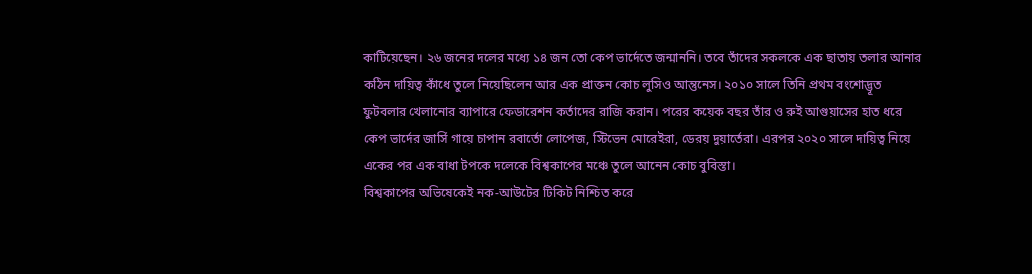কাটিয়েছেন। ২৬ জনের দলের মধ্যে ১৪ জন তো কেপ ভার্দেতে জন্মাননি। তবে তাঁদের সকলকে এক ছাতায় তলার আনার কঠিন দায়িত্ব কাঁধে তুলে নিয়েছিলেন আর এক প্রাক্তন কোচ লুসিও আন্তুনেস। ২০১০ সালে তিনি প্রথম বংশোদ্ভূত ফুটবলার খেলানোর ব্যাপারে ফেডারেশন কর্তাদের রাজি করান। পরের কয়েক বছর তাঁর ও রুই আগুয়াসের হাত ধরে কেপ ভার্দের জার্সি গায়ে চাপান রবার্তো লোপেজ, স্টিভেন মোরেইরা, ডেরয় দুয়ার্তেরা। এরপর ২০২০ সালে দায়িত্ব নিয়ে একের পর এক বাধা টপকে দলেকে বিশ্বকাপের মঞ্চে তুলে আনেন কোচ বুবিস্তা।
বিশ্বকাপের অভিষেকেই নক-আউটের টিকিট নিশ্চিত করে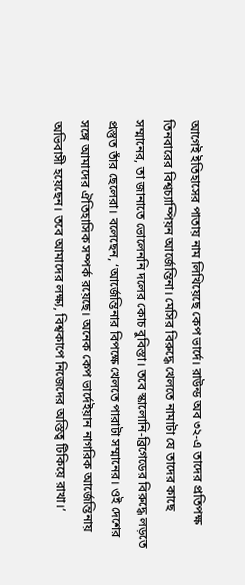আগেই ইতিহাসের পাতায় নাম লিখিয়েছে কেপ ভার্দে। রাউন্ড অব ৩২-এ তাদের প্রতিপক্ষ তিনবারের বিশ্বচ্যাম্পিয়ন আর্জেন্তিনা। মেসির বিরুদ্ধে খেলতে নামাটা যে তাদের কাছে সম্মানের, তা জানাতে ভোলেননি দলের কোচ বুবিস্তা। তবে স্কালোনি-ব্রিগেডের বিরুদ্ধে লড়তে প্রস্তুত তাঁর ছেলেরা। বলেছেন, ‘আর্জেন্তিনার বিপক্ষে খেলতে পারাটা সম্মানের। ওই দেশের সঙ্গে আমাদের ঐতিহাসিক সম্পর্ক রয়েছে। অনেক কেপ ভার্দেইয়ান নাগরিক আর্জেন্তিনায় অভিবাসী হয়েছেন। তবে আমাদের লক্ষ্য, বিশ্বকাপে নিজেদের অস্তিত্ব টিকিয়ে রাখা।’